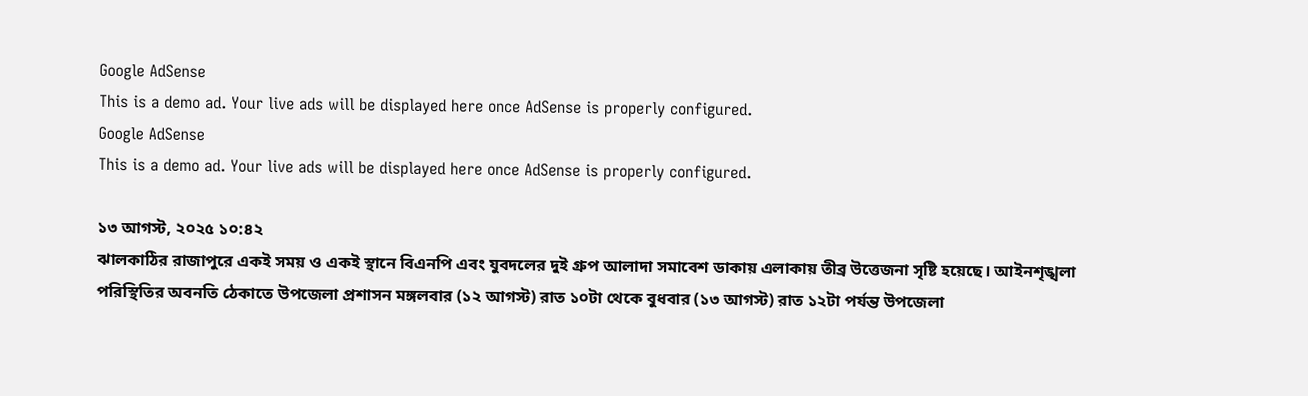Google AdSense
This is a demo ad. Your live ads will be displayed here once AdSense is properly configured.
Google AdSense
This is a demo ad. Your live ads will be displayed here once AdSense is properly configured.

১৩ আগস্ট, ২০২৫ ১০:৪২
ঝালকাঠির রাজাপুরে একই সময় ও একই স্থানে বিএনপি এবং যুবদলের দুই গ্রুপ আলাদা সমাবেশ ডাকায় এলাকায় তীব্র উত্তেজনা সৃষ্টি হয়েছে। আইনশৃঙ্খলা পরিস্থিতির অবনতি ঠেকাতে উপজেলা প্রশাসন মঙ্গলবার (১২ আগস্ট) রাত ১০টা থেকে বুধবার (১৩ আগস্ট) রাত ১২টা পর্যন্ত উপজেলা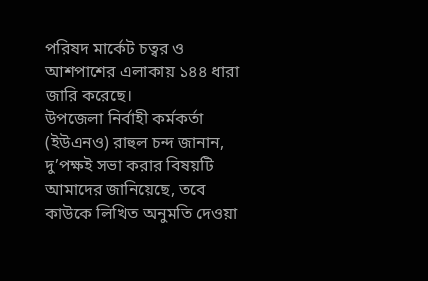পরিষদ মার্কেট চত্বর ও আশপাশের এলাকায় ১৪৪ ধারা জারি করেছে।
উপজেলা নির্বাহী কর্মকর্তা (ইউএনও) রাহুল চন্দ জানান, দু’পক্ষই সভা করার বিষয়টি আমাদের জানিয়েছে, তবে কাউকে লিখিত অনুমতি দেওয়া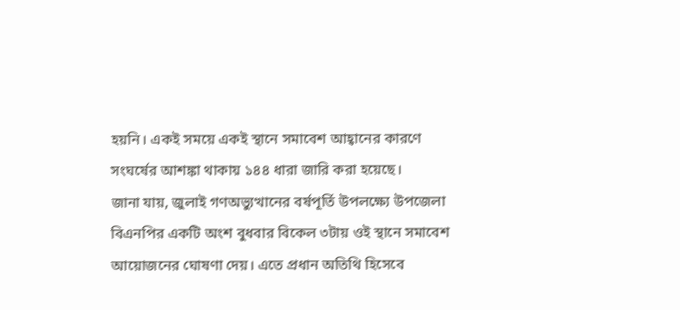হয়নি। একই সময়ে একই স্থানে সমাবেশ আহ্বানের কারণে সংঘর্ষের আশঙ্কা থাকায় ১৪৪ ধারা জারি করা হয়েছে।
জানা যায়, জুলাই গণঅভ্যুত্থানের বর্ষপূর্তি উপলক্ষ্যে উপজেলা বিএনপির একটি অংশ বুধবার বিকেল ৩টায় ওই স্থানে সমাবেশ আয়োজনের ঘোষণা দেয়। এতে প্রধান অতিথি হিসেবে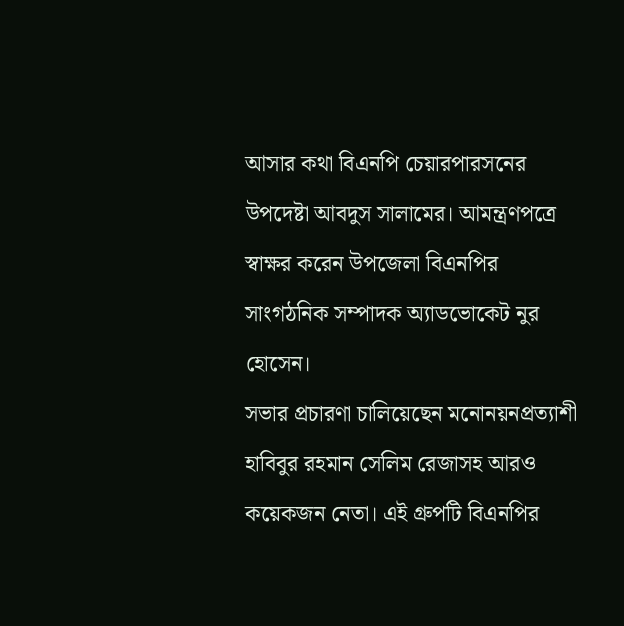আসার কথা বিএনপি চেয়ারপারসনের উপদেষ্টা আবদুস সালামের। আমন্ত্রণপত্রে স্বাক্ষর করেন উপজেলা বিএনপির সাংগঠনিক সম্পাদক অ্যাডভোকেট নুর হোসেন।
সভার প্রচারণা চালিয়েছেন মনোনয়নপ্রত্যাশী হাবিবুর রহমান সেলিম রেজাসহ আরও কয়েকজন নেতা। এই গ্রুপটি বিএনপির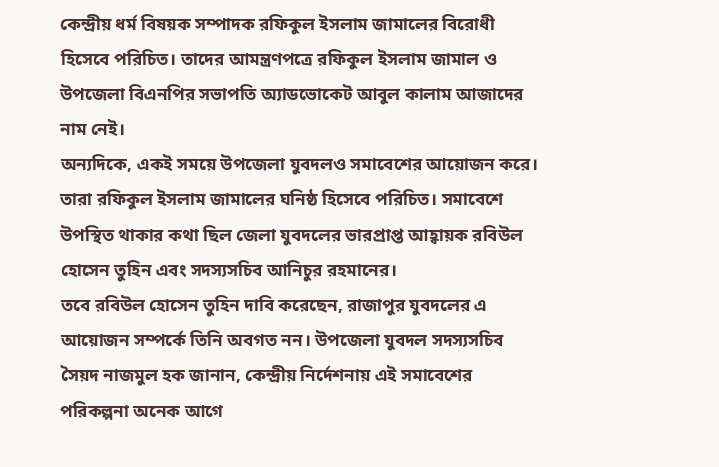কেন্দ্রীয় ধর্ম বিষয়ক সম্পাদক রফিকুল ইসলাম জামালের বিরোধী হিসেবে পরিচিত। তাদের আমন্ত্রণপত্রে রফিকুল ইসলাম জামাল ও উপজেলা বিএনপির সভাপতি অ্যাডভোকেট আবুল কালাম আজাদের নাম নেই।
অন্যদিকে, একই সময়ে উপজেলা যুবদলও সমাবেশের আয়োজন করে। তারা রফিকুল ইসলাম জামালের ঘনিষ্ঠ হিসেবে পরিচিত। সমাবেশে উপস্থিত থাকার কথা ছিল জেলা যুবদলের ভারপ্রাপ্ত আহ্বায়ক রবিউল হোসেন তুহিন এবং সদস্যসচিব আনিচুর রহমানের।
তবে রবিউল হোসেন তুহিন দাবি করেছেন, রাজাপুর যুবদলের এ আয়োজন সম্পর্কে তিনি অবগত নন। উপজেলা যুবদল সদস্যসচিব সৈয়দ নাজমুল হক জানান, কেন্দ্রীয় নির্দেশনায় এই সমাবেশের পরিকল্পনা অনেক আগে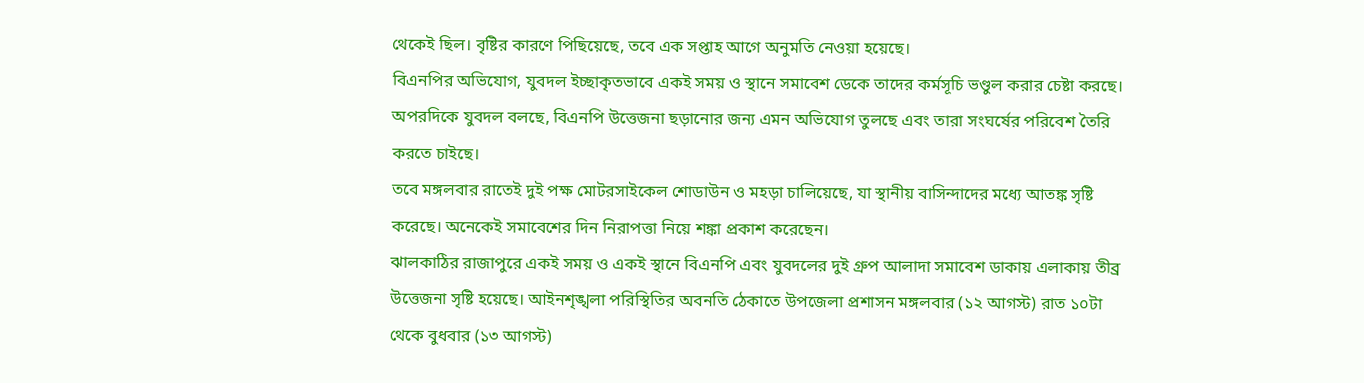থেকেই ছিল। বৃষ্টির কারণে পিছিয়েছে, তবে এক সপ্তাহ আগে অনুমতি নেওয়া হয়েছে।
বিএনপির অভিযোগ, যুবদল ইচ্ছাকৃতভাবে একই সময় ও স্থানে সমাবেশ ডেকে তাদের কর্মসূচি ভণ্ডুল করার চেষ্টা করছে। অপরদিকে যুবদল বলছে, বিএনপি উত্তেজনা ছড়ানোর জন্য এমন অভিযোগ তুলছে এবং তারা সংঘর্ষের পরিবেশ তৈরি করতে চাইছে।
তবে মঙ্গলবার রাতেই দুই পক্ষ মোটরসাইকেল শোডাউন ও মহড়া চালিয়েছে, যা স্থানীয় বাসিন্দাদের মধ্যে আতঙ্ক সৃষ্টি করেছে। অনেকেই সমাবেশের দিন নিরাপত্তা নিয়ে শঙ্কা প্রকাশ করেছেন।
ঝালকাঠির রাজাপুরে একই সময় ও একই স্থানে বিএনপি এবং যুবদলের দুই গ্রুপ আলাদা সমাবেশ ডাকায় এলাকায় তীব্র উত্তেজনা সৃষ্টি হয়েছে। আইনশৃঙ্খলা পরিস্থিতির অবনতি ঠেকাতে উপজেলা প্রশাসন মঙ্গলবার (১২ আগস্ট) রাত ১০টা থেকে বুধবার (১৩ আগস্ট)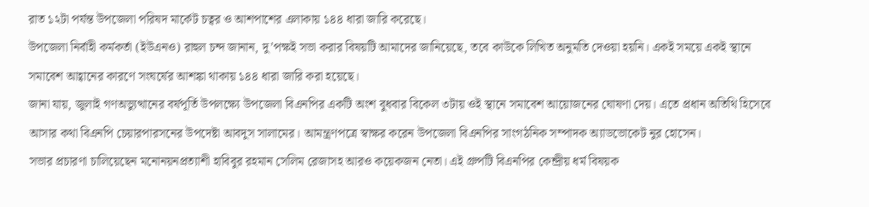রাত ১২টা পর্যন্ত উপজেলা পরিষদ মার্কেট চত্বর ও আশপাশের এলাকায় ১৪৪ ধারা জারি করেছে।
উপজেলা নির্বাহী কর্মকর্তা (ইউএনও) রাহুল চন্দ জানান, দু’পক্ষই সভা করার বিষয়টি আমাদের জানিয়েছে, তবে কাউকে লিখিত অনুমতি দেওয়া হয়নি। একই সময়ে একই স্থানে সমাবেশ আহ্বানের কারণে সংঘর্ষের আশঙ্কা থাকায় ১৪৪ ধারা জারি করা হয়েছে।
জানা যায়, জুলাই গণঅভ্যুত্থানের বর্ষপূর্তি উপলক্ষ্যে উপজেলা বিএনপির একটি অংশ বুধবার বিকেল ৩টায় ওই স্থানে সমাবেশ আয়োজনের ঘোষণা দেয়। এতে প্রধান অতিথি হিসেবে আসার কথা বিএনপি চেয়ারপারসনের উপদেষ্টা আবদুস সালামের। আমন্ত্রণপত্রে স্বাক্ষর করেন উপজেলা বিএনপির সাংগঠনিক সম্পাদক অ্যাডভোকেট নুর হোসেন।
সভার প্রচারণা চালিয়েছেন মনোনয়নপ্রত্যাশী হাবিবুর রহমান সেলিম রেজাসহ আরও কয়েকজন নেতা। এই গ্রুপটি বিএনপির কেন্দ্রীয় ধর্ম বিষয়ক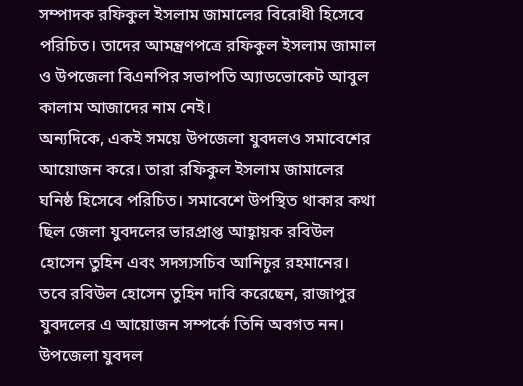সম্পাদক রফিকুল ইসলাম জামালের বিরোধী হিসেবে পরিচিত। তাদের আমন্ত্রণপত্রে রফিকুল ইসলাম জামাল ও উপজেলা বিএনপির সভাপতি অ্যাডভোকেট আবুল কালাম আজাদের নাম নেই।
অন্যদিকে, একই সময়ে উপজেলা যুবদলও সমাবেশের আয়োজন করে। তারা রফিকুল ইসলাম জামালের ঘনিষ্ঠ হিসেবে পরিচিত। সমাবেশে উপস্থিত থাকার কথা ছিল জেলা যুবদলের ভারপ্রাপ্ত আহ্বায়ক রবিউল হোসেন তুহিন এবং সদস্যসচিব আনিচুর রহমানের।
তবে রবিউল হোসেন তুহিন দাবি করেছেন, রাজাপুর যুবদলের এ আয়োজন সম্পর্কে তিনি অবগত নন। উপজেলা যুবদল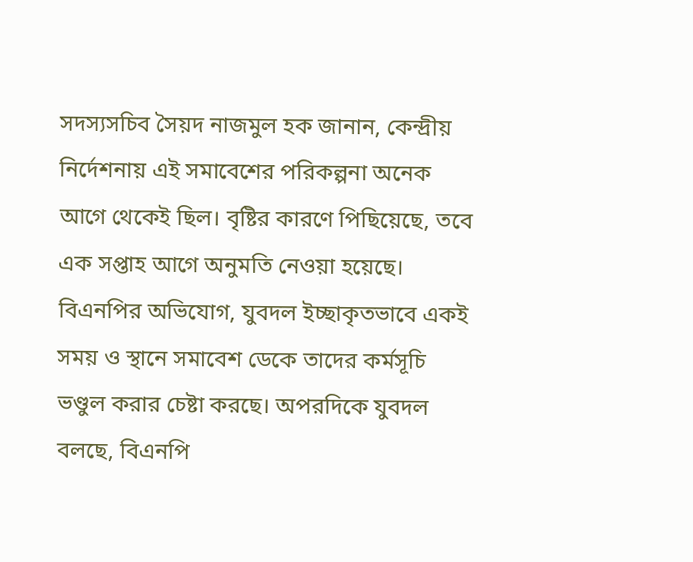সদস্যসচিব সৈয়দ নাজমুল হক জানান, কেন্দ্রীয় নির্দেশনায় এই সমাবেশের পরিকল্পনা অনেক আগে থেকেই ছিল। বৃষ্টির কারণে পিছিয়েছে, তবে এক সপ্তাহ আগে অনুমতি নেওয়া হয়েছে।
বিএনপির অভিযোগ, যুবদল ইচ্ছাকৃতভাবে একই সময় ও স্থানে সমাবেশ ডেকে তাদের কর্মসূচি ভণ্ডুল করার চেষ্টা করছে। অপরদিকে যুবদল বলছে, বিএনপি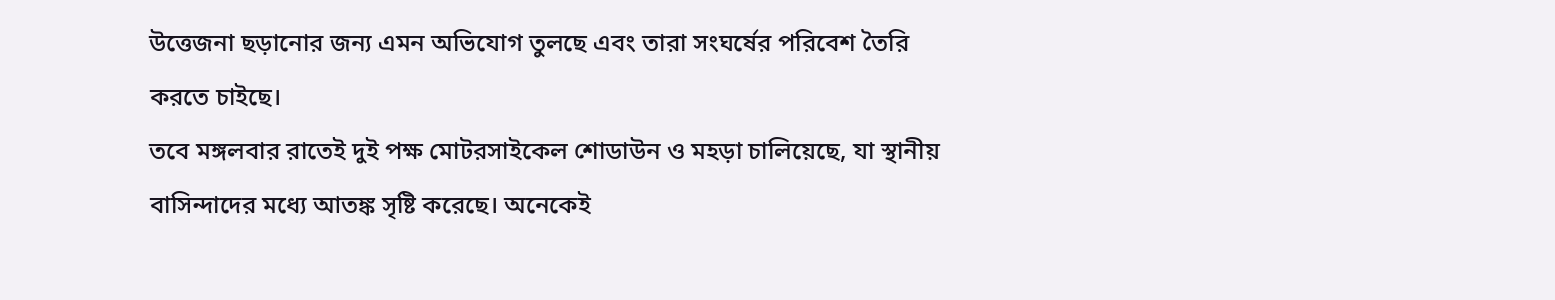উত্তেজনা ছড়ানোর জন্য এমন অভিযোগ তুলছে এবং তারা সংঘর্ষের পরিবেশ তৈরি করতে চাইছে।
তবে মঙ্গলবার রাতেই দুই পক্ষ মোটরসাইকেল শোডাউন ও মহড়া চালিয়েছে, যা স্থানীয় বাসিন্দাদের মধ্যে আতঙ্ক সৃষ্টি করেছে। অনেকেই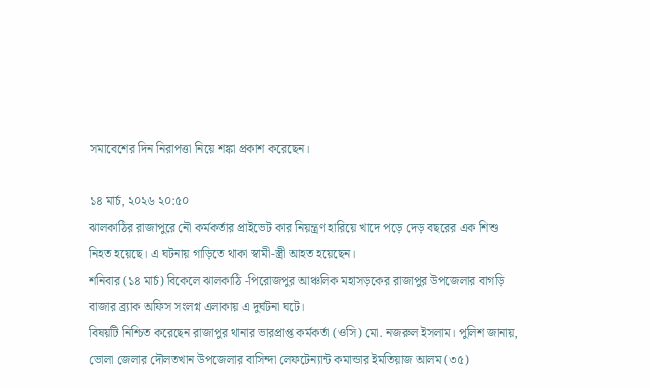সমাবেশের দিন নিরাপত্তা নিয়ে শঙ্কা প্রকাশ করেছেন।

১৪ মার্চ, ২০২৬ ২০:৫০
ঝালকাঠির রাজাপুরে নৌ কর্মকর্তার প্রাইভেট কার নিয়ন্ত্রণ হারিয়ে খাদে পড়ে দেড় বছরের এক শিশু নিহত হয়েছে। এ ঘটনায় গাড়িতে থাকা স্বামী-স্ত্রী আহত হয়েছেন।
শনিবার (১৪ মার্চ) বিকেলে ঝালকাঠি -পিরোজপুর আঞ্চলিক মহাসড়কের রাজাপুর উপজেলার বাগড়ি বাজার ব্র্যাক অফিস সংলগ্ন এলাকায় এ দুর্ঘটনা ঘটে।
বিষয়টি নিশ্চিত করেছেন রাজাপুর থানার ভারপ্রাপ্ত কর্মকর্তা (ওসি) মো. নজরুল ইসলাম। পুলিশ জানায়, ভোলা জেলার দৌলতখান উপজেলার বাসিন্দা লেফটেন্যান্ট কমান্ডার ইমতিয়াজ আলম (৩৫)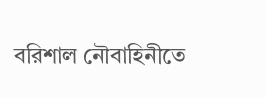বরিশাল নৌবাহিনীতে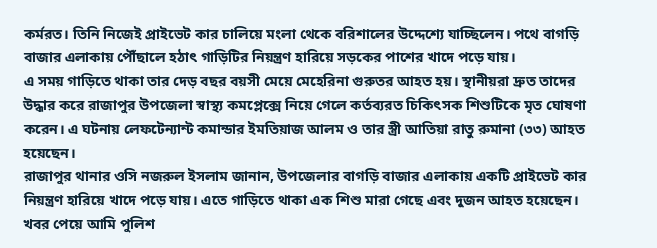কর্মরত। তিনি নিজেই প্রাইভেট কার চালিয়ে মংলা থেকে বরিশালের উদ্দেশ্যে যাচ্ছিলেন। পথে বাগড়ি বাজার এলাকায় পৌঁছালে হঠাৎ গাড়িটির নিয়ন্ত্রণ হারিয়ে সড়কের পাশের খাদে পড়ে যায়।
এ সময় গাড়িতে থাকা তার দেড় বছর বয়সী মেয়ে মেহেরিনা গুরুতর আহত হয়। স্থানীয়রা দ্রুত তাদের উদ্ধার করে রাজাপুর উপজেলা স্বাস্থ্য কমপ্লেক্সে নিয়ে গেলে কর্তব্যরত চিকিৎসক শিশুটিকে মৃত ঘোষণা করেন। এ ঘটনায় লেফটেন্যান্ট কমান্ডার ইমতিয়াজ আলম ও তার স্ত্রী আতিয়া রাতু রুমানা (৩৩) আহত হয়েছেন।
রাজাপুর থানার ওসি নজরুল ইসলাম জানান, উপজেলার বাগড়ি বাজার এলাকায় একটি প্রাইভেট কার নিয়ন্ত্রণ হারিয়ে খাদে পড়ে যায়। এতে গাড়িতে থাকা এক শিশু মারা গেছে এবং দুজন আহত হয়েছেন। খবর পেয়ে আমি পুলিশ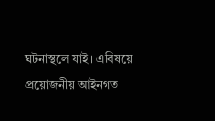ঘটনাস্থলে যাই। এবিষয়ে প্রয়োজনীয় আইনগত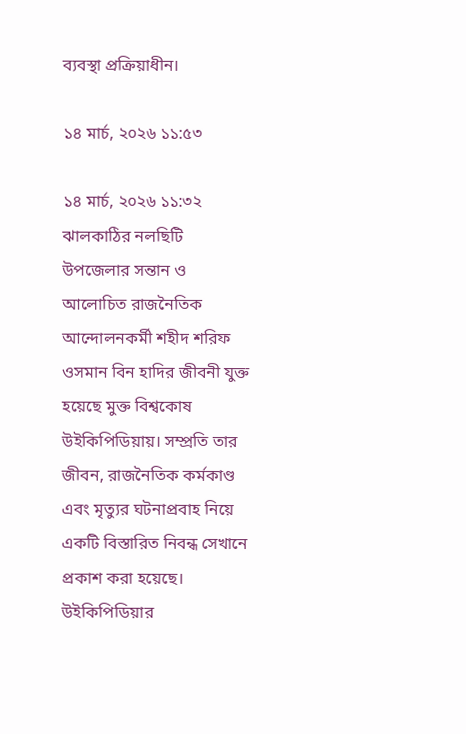ব্যবস্থা প্রক্রিয়াধীন।

১৪ মার্চ, ২০২৬ ১১:৫৩

১৪ মার্চ, ২০২৬ ১১:৩২
ঝালকাঠির নলছিটি উপজেলার সন্তান ও আলোচিত রাজনৈতিক আন্দোলনকর্মী শহীদ শরিফ ওসমান বিন হাদির জীবনী যুক্ত হয়েছে মুক্ত বিশ্বকোষ উইকিপিডিয়ায়। সম্প্রতি তার জীবন, রাজনৈতিক কর্মকাণ্ড এবং মৃত্যুর ঘটনাপ্রবাহ নিয়ে একটি বিস্তারিত নিবন্ধ সেখানে প্রকাশ করা হয়েছে।
উইকিপিডিয়ার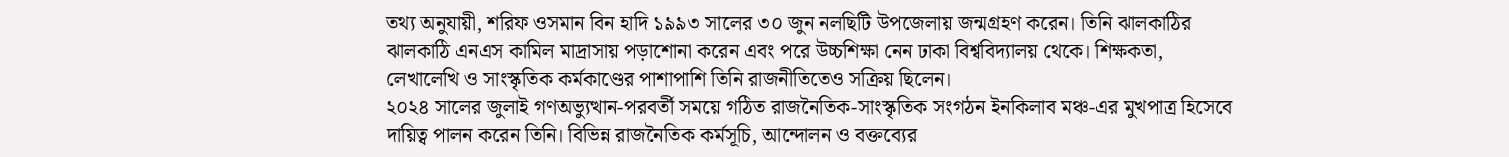তথ্য অনুযায়ী, শরিফ ওসমান বিন হাদি ১৯৯৩ সালের ৩০ জুন নলছিটি উপজেলায় জন্মগ্রহণ করেন। তিনি ঝালকাঠির ঝালকাঠি এনএস কামিল মাদ্রাসায় পড়াশোনা করেন এবং পরে উচ্চশিক্ষা নেন ঢাকা বিশ্ববিদ্যালয় থেকে। শিক্ষকতা, লেখালেখি ও সাংস্কৃতিক কর্মকাণ্ডের পাশাপাশি তিনি রাজনীতিতেও সক্রিয় ছিলেন।
২০২৪ সালের জুলাই গণঅভ্যুত্থান-পরবর্তী সময়ে গঠিত রাজনৈতিক-সাংস্কৃতিক সংগঠন ইনকিলাব মঞ্চ-এর মুখপাত্র হিসেবে দায়িত্ব পালন করেন তিনি। বিভিন্ন রাজনৈতিক কর্মসূচি, আন্দোলন ও বক্তব্যের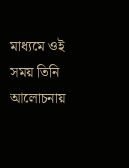মাধ্যমে ওই সময় তিনি আলোচনায়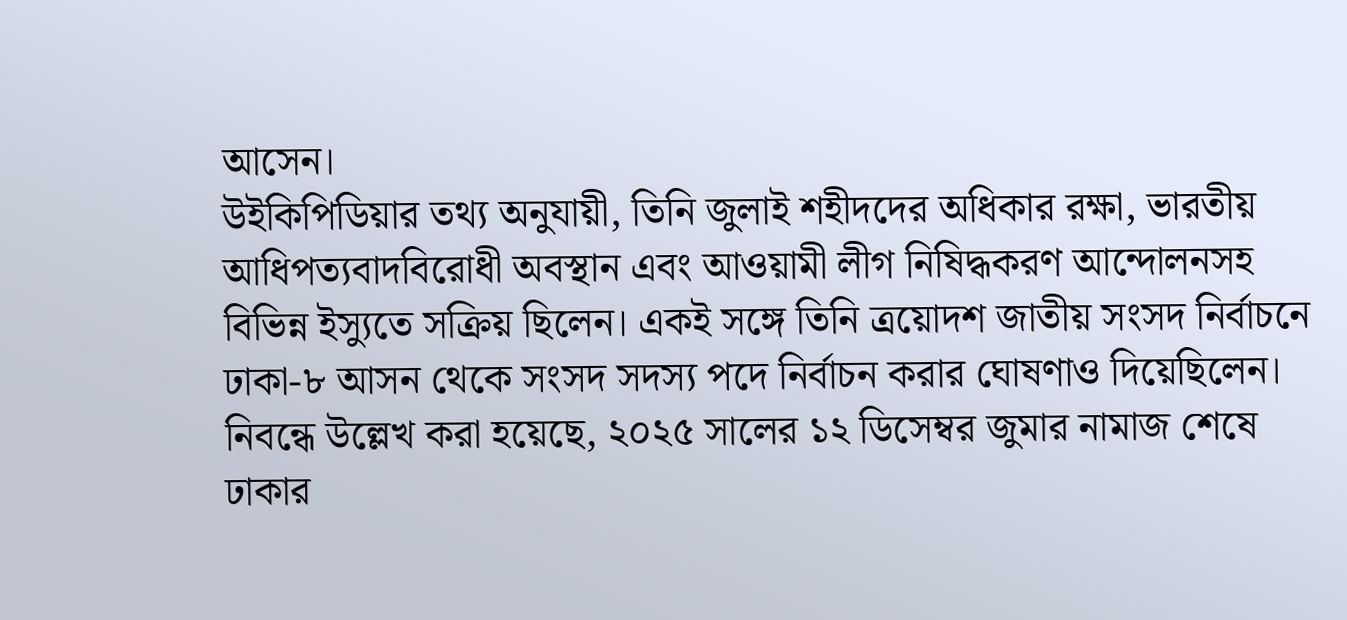আসেন।
উইকিপিডিয়ার তথ্য অনুযায়ী, তিনি জুলাই শহীদদের অধিকার রক্ষা, ভারতীয় আধিপত্যবাদবিরোধী অবস্থান এবং আওয়ামী লীগ নিষিদ্ধকরণ আন্দোলনসহ বিভিন্ন ইস্যুতে সক্রিয় ছিলেন। একই সঙ্গে তিনি ত্রয়োদশ জাতীয় সংসদ নির্বাচনে ঢাকা-৮ আসন থেকে সংসদ সদস্য পদে নির্বাচন করার ঘোষণাও দিয়েছিলেন।
নিবন্ধে উল্লেখ করা হয়েছে, ২০২৫ সালের ১২ ডিসেম্বর জুমার নামাজ শেষে ঢাকার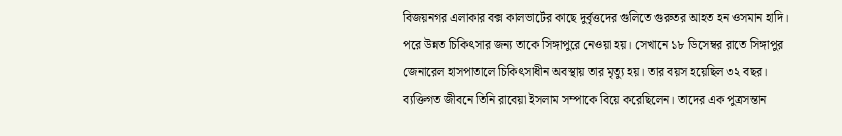বিজয়নগর এলাকার বক্স কালভার্টের কাছে দুর্বৃত্তদের গুলিতে গুরুতর আহত হন ওসমান হাদি। পরে উন্নত চিকিৎসার জন্য তাকে সিঙ্গাপুরে নেওয়া হয়। সেখানে ১৮ ডিসেম্বর রাতে সিঙ্গাপুর জেনারেল হাসপাতালে চিকিৎসাধীন অবস্থায় তার মৃত্যু হয়। তার বয়স হয়েছিল ৩২ বছর।
ব্যক্তিগত জীবনে তিনি রাবেয়া ইসলাম সম্পাকে বিয়ে করেছিলেন। তাদের এক পুত্রসন্তান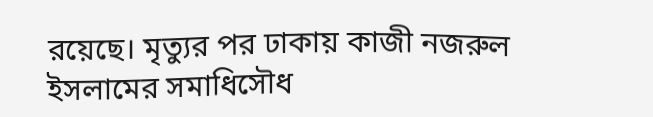রয়েছে। মৃত্যুর পর ঢাকায় কাজী নজরুল ইসলামের সমাধিসৌধ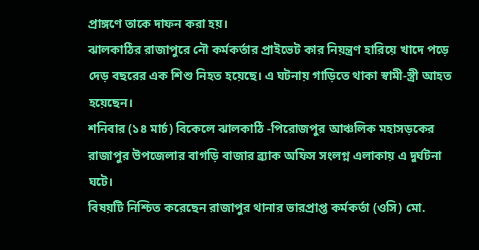প্রাঙ্গণে তাকে দাফন করা হয়।
ঝালকাঠির রাজাপুরে নৌ কর্মকর্তার প্রাইভেট কার নিয়ন্ত্রণ হারিয়ে খাদে পড়ে দেড় বছরের এক শিশু নিহত হয়েছে। এ ঘটনায় গাড়িতে থাকা স্বামী-স্ত্রী আহত হয়েছেন।
শনিবার (১৪ মার্চ) বিকেলে ঝালকাঠি -পিরোজপুর আঞ্চলিক মহাসড়কের রাজাপুর উপজেলার বাগড়ি বাজার ব্র্যাক অফিস সংলগ্ন এলাকায় এ দুর্ঘটনা ঘটে।
বিষয়টি নিশ্চিত করেছেন রাজাপুর থানার ভারপ্রাপ্ত কর্মকর্তা (ওসি) মো.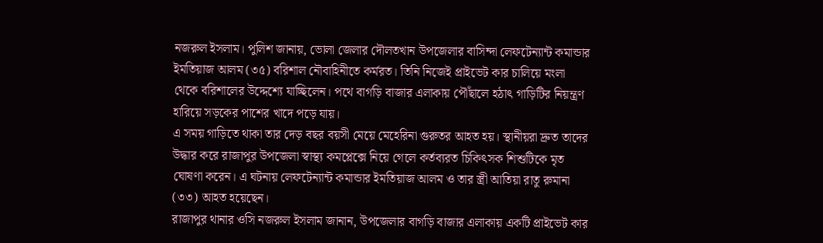নজরুল ইসলাম। পুলিশ জানায়, ভোলা জেলার দৌলতখান উপজেলার বাসিন্দা লেফটেন্যান্ট কমান্ডার ইমতিয়াজ আলম (৩৫) বরিশাল নৌবাহিনীতে কর্মরত। তিনি নিজেই প্রাইভেট কার চালিয়ে মংলা থেকে বরিশালের উদ্দেশ্যে যাচ্ছিলেন। পথে বাগড়ি বাজার এলাকায় পৌঁছালে হঠাৎ গাড়িটির নিয়ন্ত্রণ হারিয়ে সড়কের পাশের খাদে পড়ে যায়।
এ সময় গাড়িতে থাকা তার দেড় বছর বয়সী মেয়ে মেহেরিনা গুরুতর আহত হয়। স্থানীয়রা দ্রুত তাদের উদ্ধার করে রাজাপুর উপজেলা স্বাস্থ্য কমপ্লেক্সে নিয়ে গেলে কর্তব্যরত চিকিৎসক শিশুটিকে মৃত ঘোষণা করেন। এ ঘটনায় লেফটেন্যান্ট কমান্ডার ইমতিয়াজ আলম ও তার স্ত্রী আতিয়া রাতু রুমানা (৩৩) আহত হয়েছেন।
রাজাপুর থানার ওসি নজরুল ইসলাম জানান, উপজেলার বাগড়ি বাজার এলাকায় একটি প্রাইভেট কার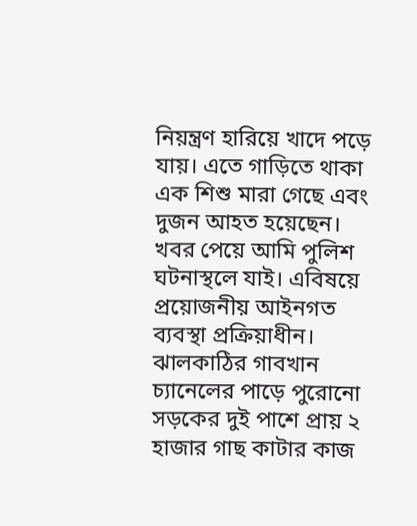নিয়ন্ত্রণ হারিয়ে খাদে পড়ে যায়। এতে গাড়িতে থাকা এক শিশু মারা গেছে এবং দুজন আহত হয়েছেন। খবর পেয়ে আমি পুলিশ ঘটনাস্থলে যাই। এবিষয়ে প্রয়োজনীয় আইনগত ব্যবস্থা প্রক্রিয়াধীন।
ঝালকাঠির গাবখান চ্যানেলের পাড়ে পুরোনো সড়কের দুই পাশে প্রায় ২ হাজার গাছ কাটার কাজ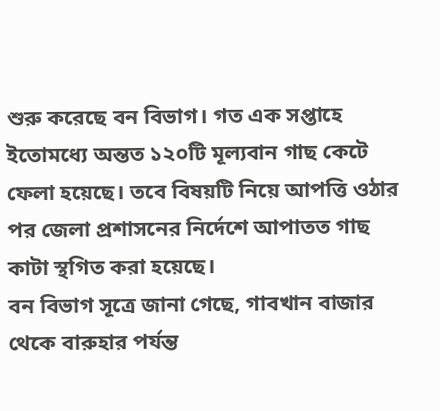শুরু করেছে বন বিভাগ। গত এক সপ্তাহে ইতোমধ্যে অন্তত ১২০টি মূল্যবান গাছ কেটে ফেলা হয়েছে। তবে বিষয়টি নিয়ে আপত্তি ওঠার পর জেলা প্রশাসনের নির্দেশে আপাতত গাছ কাটা স্থগিত করা হয়েছে।
বন বিভাগ সূত্রে জানা গেছে, গাবখান বাজার থেকে বারুহার পর্যন্ত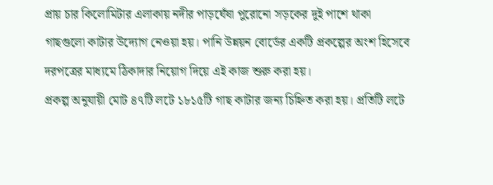প্রায় চার কিলোমিটার এলাকায় নদীর পাড়ঘেঁষা পুরোনো সড়কের দুই পাশে থাকা গাছগুলো কাটার উদ্যোগ নেওয়া হয়। পানি উন্নয়ন বোর্ডের একটি প্রকল্পের অংশ হিসেবে দরপত্রের মাধ্যমে ঠিকাদার নিয়োগ দিয়ে এই কাজ শুরু করা হয়।
প্রকল্প অনুযায়ী মোট ৪৭টি লটে ১৮১৫টি গাছ কাটার জন্য চিহ্নিত করা হয়। প্রতিটি লটে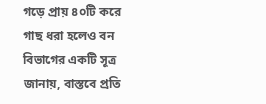গড়ে প্রায় ৪০টি করে গাছ ধরা হলেও বন বিভাগের একটি সূত্র জানায়, বাস্তবে প্রতি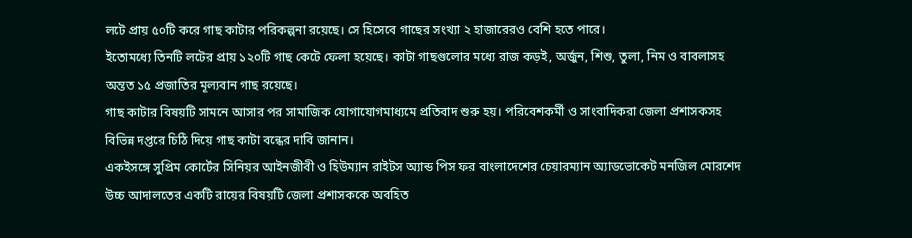লটে প্রায় ৫০টি করে গাছ কাটার পরিকল্পনা রয়েছে। সে হিসেবে গাছের সংখ্যা ২ হাজারেরও বেশি হতে পারে।
ইতোমধ্যে তিনটি লটের প্রায় ১২০টি গাছ কেটে ফেলা হয়েছে। কাটা গাছগুলোর মধ্যে রাজ কড়ই, অর্জুন, শিশু, তুলা, নিম ও বাবলাসহ অন্তত ১৫ প্রজাতির মূল্যবান গাছ রয়েছে।
গাছ কাটার বিষয়টি সামনে আসার পর সামাজিক যোগাযোগমাধ্যমে প্রতিবাদ শুরু হয়। পরিবেশকর্মী ও সাংবাদিকরা জেলা প্রশাসকসহ বিভিন্ন দপ্তরে চিঠি দিয়ে গাছ কাটা বন্ধের দাবি জানান।
একইসঙ্গে সুপ্রিম কোর্টের সিনিয়র আইনজীবী ও হিউম্যান রাইটস অ্যান্ড পিস ফর বাংলাদেশের চেয়ারম্যান অ্যাডভোকেট মনজিল মোরশেদ উচ্চ আদালতের একটি রায়ের বিষয়টি জেলা প্রশাসককে অবহিত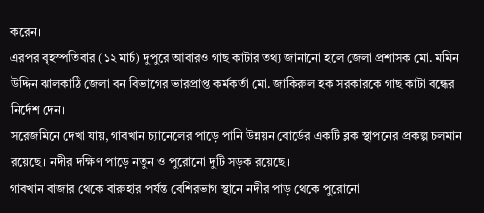করেন।
এরপর বৃহস্পতিবার (১২ মার্চ) দুপুরে আবারও গাছ কাটার তথ্য জানানো হলে জেলা প্রশাসক মো. মমিন উদ্দিন ঝালকাঠি জেলা বন বিভাগের ভারপ্রাপ্ত কর্মকর্তা মো. জাকিরুল হক সরকারকে গাছ কাটা বন্ধের নির্দেশ দেন।
সরেজমিনে দেখা যায়, গাবখান চ্যানেলের পাড়ে পানি উন্নয়ন বোর্ডের একটি ব্লক স্থাপনের প্রকল্প চলমান রয়েছে। নদীর দক্ষিণ পাড়ে নতুন ও পুরোনো দুটি সড়ক রয়েছে।
গাবখান বাজার থেকে বারুহার পর্যন্ত বেশিরভাগ স্থানে নদীর পাড় থেকে পুরোনো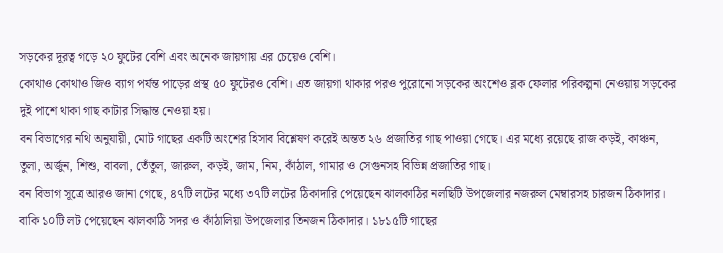সড়কের দূরত্ব গড়ে ২০ ফুটের বেশি এবং অনেক জায়গায় এর চেয়েও বেশি।
কোথাও কোথাও জিও ব্যাগ পর্যন্ত পাড়ের প্রস্থ ৫০ ফুটেরও বেশি। এত জায়গা থাকার পরও পুরোনো সড়কের অংশেও ব্লক ফেলার পরিকল্পনা নেওয়ায় সড়কের দুই পাশে থাকা গাছ কাটার সিদ্ধান্ত নেওয়া হয়।
বন বিভাগের নথি অনুযায়ী, মোট গাছের একটি অংশের হিসাব বিশ্লেষণ করেই অন্তত ২৬ প্রজাতির গাছ পাওয়া গেছে। এর মধ্যে রয়েছে রাজ কড়ই, কাঞ্চন, তুলা, অর্জুন, শিশু, বাবলা, তেঁতুল, জারুল, কড়ই, জাম, নিম, কাঁঠাল, গামার ও সেগুনসহ বিভিন্ন প্রজাতির গাছ।
বন বিভাগ সূত্রে আরও জানা গেছে, ৪৭টি লটের মধ্যে ৩৭টি লটের ঠিকাদারি পেয়েছেন ঝালকাঠির নলছিটি উপজেলার নজরুল মেম্বারসহ চারজন ঠিকাদার।
বাকি ১০টি লট পেয়েছেন ঝালকাঠি সদর ও কাঁঠালিয়া উপজেলার তিনজন ঠিকাদার। ১৮১৫টি গাছের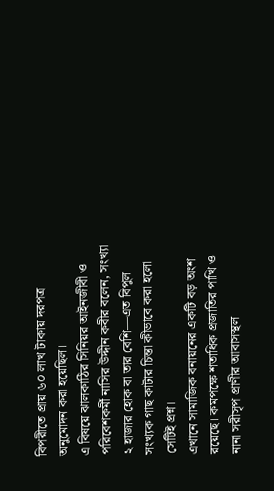বিপরীতে প্রায় ৬০ লাখ টাকায় দরপত্র অনুমোদন করা হয়েছিল।
এ বিষয়ে ঝালকাঠির সিনিয়র আইনজীবী ও পরিবেশকর্মী নাসির উদ্দীন কবীর বলেন, সংখ্যা ২ হাজার হোক বা তার বেশি—এত বিপুল সংখ্যক গাছ কাটার চিন্তা কীভাবে করা হলো সেটিই প্রশ্ন।
এখানে সামাজিক বনায়নের একটি বড় অংশ রয়েছে। কমপক্ষে শতাধিক প্রজাতির পাখি ও নানা সরীসৃপ প্রাণীর আবাসস্থল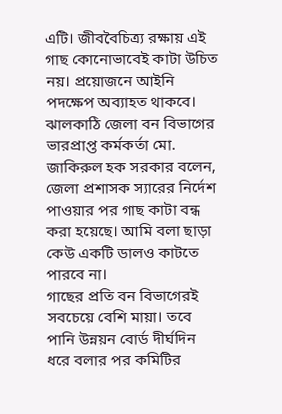এটি। জীববৈচিত্র্য রক্ষায় এই গাছ কোনোভাবেই কাটা উচিত নয়। প্রয়োজনে আইনি পদক্ষেপ অব্যাহত থাকবে।
ঝালকাঠি জেলা বন বিভাগের ভারপ্রাপ্ত কর্মকর্তা মো. জাকিরুল হক সরকার বলেন, জেলা প্রশাসক স্যারের নির্দেশ পাওয়ার পর গাছ কাটা বন্ধ করা হয়েছে। আমি বলা ছাড়া কেউ একটি ডালও কাটতে পারবে না।
গাছের প্রতি বন বিভাগেরই সবচেয়ে বেশি মায়া। তবে পানি উন্নয়ন বোর্ড দীর্ঘদিন ধরে বলার পর কমিটির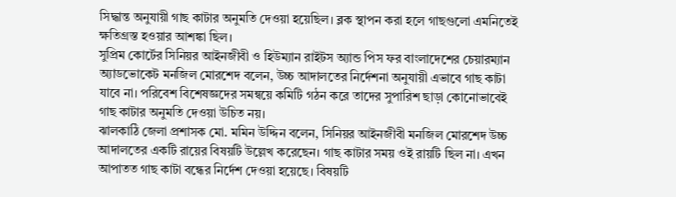সিদ্ধান্ত অনুযায়ী গাছ কাটার অনুমতি দেওয়া হয়েছিল। ব্লক স্থাপন করা হলে গাছগুলো এমনিতেই ক্ষতিগ্রস্ত হওয়ার আশঙ্কা ছিল।
সুপ্রিম কোর্টের সিনিয়র আইনজীবী ও হিউম্যান রাইটস অ্যান্ড পিস ফর বাংলাদেশের চেয়ারম্যান অ্যাডভোকেট মনজিল মোরশেদ বলেন, উচ্চ আদালতের নির্দেশনা অনুযায়ী এভাবে গাছ কাটা যাবে না। পরিবেশ বিশেষজ্ঞদের সমন্বয়ে কমিটি গঠন করে তাদের সুপারিশ ছাড়া কোনোভাবেই গাছ কাটার অনুমতি দেওয়া উচিত নয়।
ঝালকাঠি জেলা প্রশাসক মো. মমিন উদ্দিন বলেন, সিনিয়র আইনজীবী মনজিল মোরশেদ উচ্চ আদালতের একটি রায়ের বিষয়টি উল্লেখ করেছেন। গাছ কাটার সময় ওই রায়টি ছিল না। এখন আপাতত গাছ কাটা বন্ধের নির্দেশ দেওয়া হয়েছে। বিষয়টি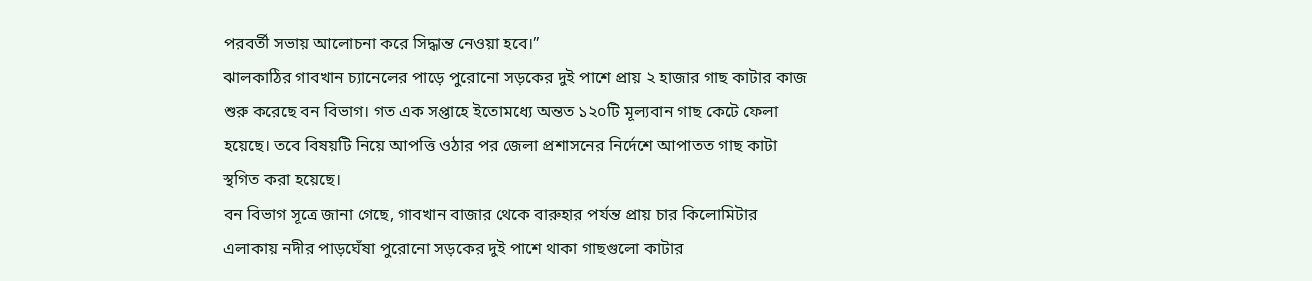পরবর্তী সভায় আলোচনা করে সিদ্ধান্ত নেওয়া হবে।”
ঝালকাঠির গাবখান চ্যানেলের পাড়ে পুরোনো সড়কের দুই পাশে প্রায় ২ হাজার গাছ কাটার কাজ শুরু করেছে বন বিভাগ। গত এক সপ্তাহে ইতোমধ্যে অন্তত ১২০টি মূল্যবান গাছ কেটে ফেলা হয়েছে। তবে বিষয়টি নিয়ে আপত্তি ওঠার পর জেলা প্রশাসনের নির্দেশে আপাতত গাছ কাটা স্থগিত করা হয়েছে।
বন বিভাগ সূত্রে জানা গেছে, গাবখান বাজার থেকে বারুহার পর্যন্ত প্রায় চার কিলোমিটার এলাকায় নদীর পাড়ঘেঁষা পুরোনো সড়কের দুই পাশে থাকা গাছগুলো কাটার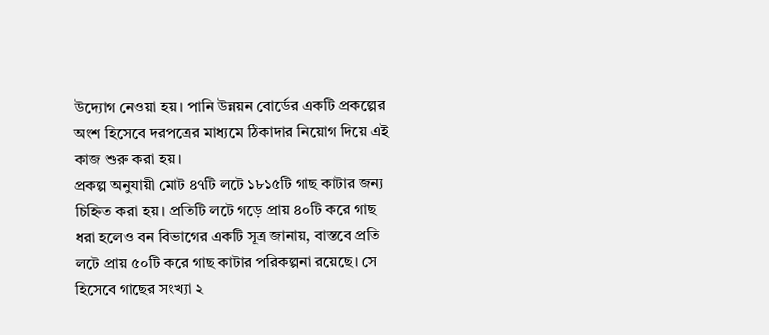উদ্যোগ নেওয়া হয়। পানি উন্নয়ন বোর্ডের একটি প্রকল্পের অংশ হিসেবে দরপত্রের মাধ্যমে ঠিকাদার নিয়োগ দিয়ে এই কাজ শুরু করা হয়।
প্রকল্প অনুযায়ী মোট ৪৭টি লটে ১৮১৫টি গাছ কাটার জন্য চিহ্নিত করা হয়। প্রতিটি লটে গড়ে প্রায় ৪০টি করে গাছ ধরা হলেও বন বিভাগের একটি সূত্র জানায়, বাস্তবে প্রতি লটে প্রায় ৫০টি করে গাছ কাটার পরিকল্পনা রয়েছে। সে হিসেবে গাছের সংখ্যা ২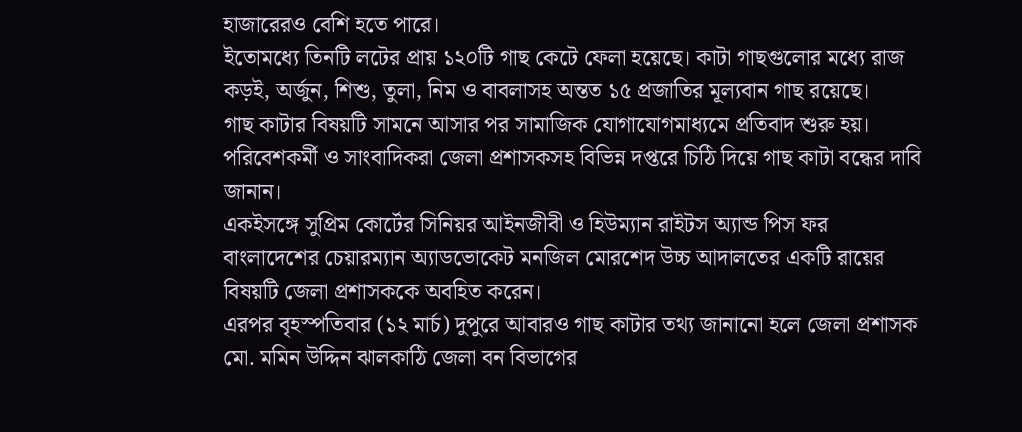হাজারেরও বেশি হতে পারে।
ইতোমধ্যে তিনটি লটের প্রায় ১২০টি গাছ কেটে ফেলা হয়েছে। কাটা গাছগুলোর মধ্যে রাজ কড়ই, অর্জুন, শিশু, তুলা, নিম ও বাবলাসহ অন্তত ১৫ প্রজাতির মূল্যবান গাছ রয়েছে।
গাছ কাটার বিষয়টি সামনে আসার পর সামাজিক যোগাযোগমাধ্যমে প্রতিবাদ শুরু হয়। পরিবেশকর্মী ও সাংবাদিকরা জেলা প্রশাসকসহ বিভিন্ন দপ্তরে চিঠি দিয়ে গাছ কাটা বন্ধের দাবি জানান।
একইসঙ্গে সুপ্রিম কোর্টের সিনিয়র আইনজীবী ও হিউম্যান রাইটস অ্যান্ড পিস ফর বাংলাদেশের চেয়ারম্যান অ্যাডভোকেট মনজিল মোরশেদ উচ্চ আদালতের একটি রায়ের বিষয়টি জেলা প্রশাসককে অবহিত করেন।
এরপর বৃহস্পতিবার (১২ মার্চ) দুপুরে আবারও গাছ কাটার তথ্য জানানো হলে জেলা প্রশাসক মো. মমিন উদ্দিন ঝালকাঠি জেলা বন বিভাগের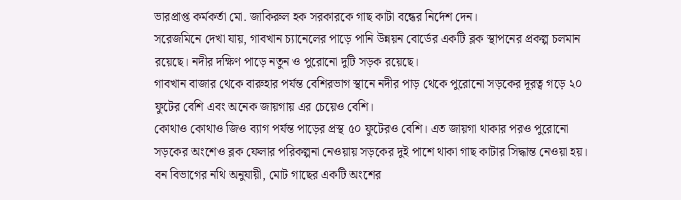ভারপ্রাপ্ত কর্মকর্তা মো. জাকিরুল হক সরকারকে গাছ কাটা বন্ধের নির্দেশ দেন।
সরেজমিনে দেখা যায়, গাবখান চ্যানেলের পাড়ে পানি উন্নয়ন বোর্ডের একটি ব্লক স্থাপনের প্রকল্প চলমান রয়েছে। নদীর দক্ষিণ পাড়ে নতুন ও পুরোনো দুটি সড়ক রয়েছে।
গাবখান বাজার থেকে বারুহার পর্যন্ত বেশিরভাগ স্থানে নদীর পাড় থেকে পুরোনো সড়কের দূরত্ব গড়ে ২০ ফুটের বেশি এবং অনেক জায়গায় এর চেয়েও বেশি।
কোথাও কোথাও জিও ব্যাগ পর্যন্ত পাড়ের প্রস্থ ৫০ ফুটেরও বেশি। এত জায়গা থাকার পরও পুরোনো সড়কের অংশেও ব্লক ফেলার পরিকল্পনা নেওয়ায় সড়কের দুই পাশে থাকা গাছ কাটার সিদ্ধান্ত নেওয়া হয়।
বন বিভাগের নথি অনুযায়ী, মোট গাছের একটি অংশের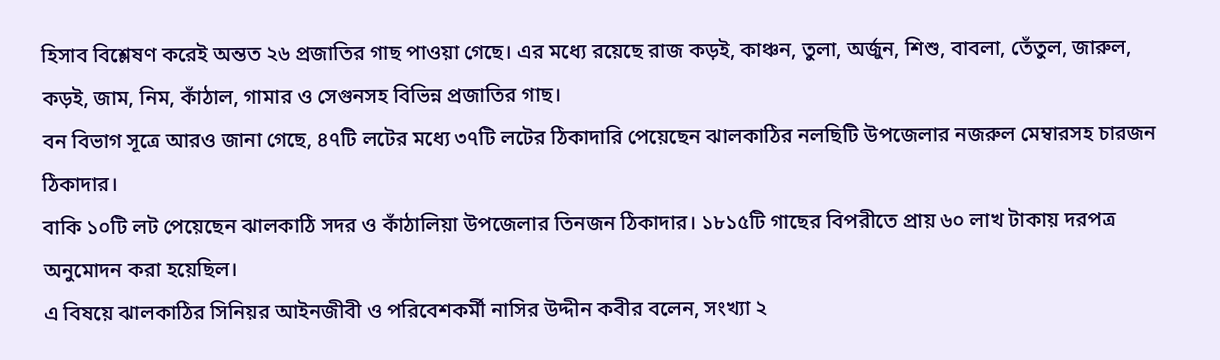হিসাব বিশ্লেষণ করেই অন্তত ২৬ প্রজাতির গাছ পাওয়া গেছে। এর মধ্যে রয়েছে রাজ কড়ই, কাঞ্চন, তুলা, অর্জুন, শিশু, বাবলা, তেঁতুল, জারুল, কড়ই, জাম, নিম, কাঁঠাল, গামার ও সেগুনসহ বিভিন্ন প্রজাতির গাছ।
বন বিভাগ সূত্রে আরও জানা গেছে, ৪৭টি লটের মধ্যে ৩৭টি লটের ঠিকাদারি পেয়েছেন ঝালকাঠির নলছিটি উপজেলার নজরুল মেম্বারসহ চারজন ঠিকাদার।
বাকি ১০টি লট পেয়েছেন ঝালকাঠি সদর ও কাঁঠালিয়া উপজেলার তিনজন ঠিকাদার। ১৮১৫টি গাছের বিপরীতে প্রায় ৬০ লাখ টাকায় দরপত্র অনুমোদন করা হয়েছিল।
এ বিষয়ে ঝালকাঠির সিনিয়র আইনজীবী ও পরিবেশকর্মী নাসির উদ্দীন কবীর বলেন, সংখ্যা ২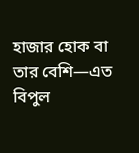হাজার হোক বা তার বেশি—এত বিপুল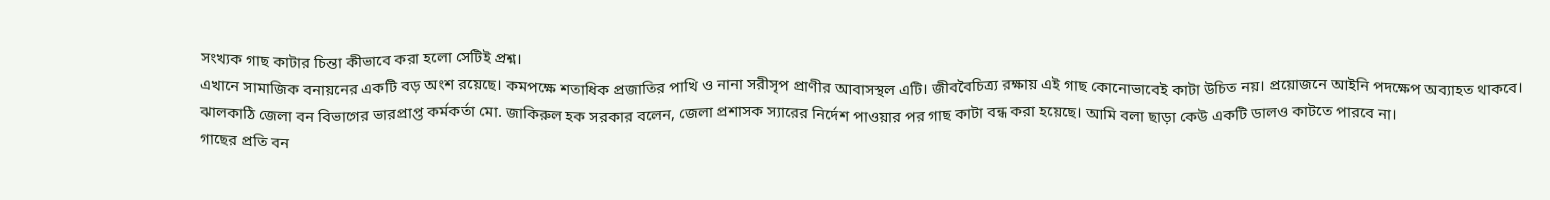সংখ্যক গাছ কাটার চিন্তা কীভাবে করা হলো সেটিই প্রশ্ন।
এখানে সামাজিক বনায়নের একটি বড় অংশ রয়েছে। কমপক্ষে শতাধিক প্রজাতির পাখি ও নানা সরীসৃপ প্রাণীর আবাসস্থল এটি। জীববৈচিত্র্য রক্ষায় এই গাছ কোনোভাবেই কাটা উচিত নয়। প্রয়োজনে আইনি পদক্ষেপ অব্যাহত থাকবে।
ঝালকাঠি জেলা বন বিভাগের ভারপ্রাপ্ত কর্মকর্তা মো. জাকিরুল হক সরকার বলেন, জেলা প্রশাসক স্যারের নির্দেশ পাওয়ার পর গাছ কাটা বন্ধ করা হয়েছে। আমি বলা ছাড়া কেউ একটি ডালও কাটতে পারবে না।
গাছের প্রতি বন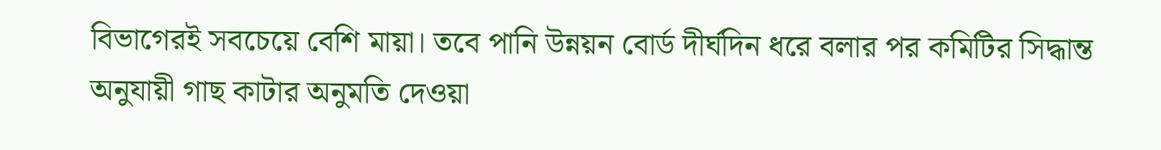বিভাগেরই সবচেয়ে বেশি মায়া। তবে পানি উন্নয়ন বোর্ড দীর্ঘদিন ধরে বলার পর কমিটির সিদ্ধান্ত অনুযায়ী গাছ কাটার অনুমতি দেওয়া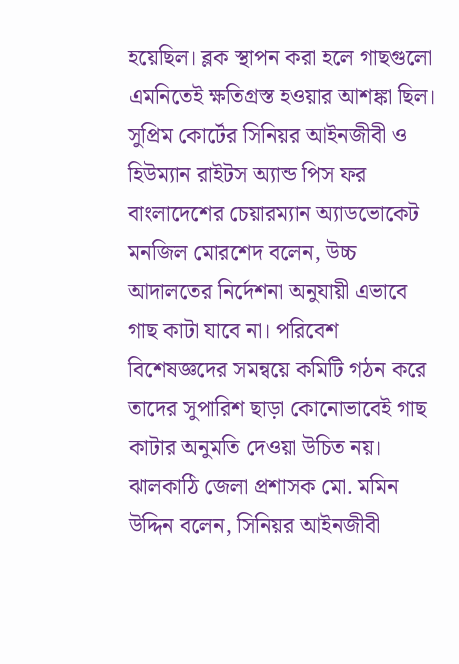হয়েছিল। ব্লক স্থাপন করা হলে গাছগুলো এমনিতেই ক্ষতিগ্রস্ত হওয়ার আশঙ্কা ছিল।
সুপ্রিম কোর্টের সিনিয়র আইনজীবী ও হিউম্যান রাইটস অ্যান্ড পিস ফর বাংলাদেশের চেয়ারম্যান অ্যাডভোকেট মনজিল মোরশেদ বলেন, উচ্চ আদালতের নির্দেশনা অনুযায়ী এভাবে গাছ কাটা যাবে না। পরিবেশ বিশেষজ্ঞদের সমন্বয়ে কমিটি গঠন করে তাদের সুপারিশ ছাড়া কোনোভাবেই গাছ কাটার অনুমতি দেওয়া উচিত নয়।
ঝালকাঠি জেলা প্রশাসক মো. মমিন উদ্দিন বলেন, সিনিয়র আইনজীবী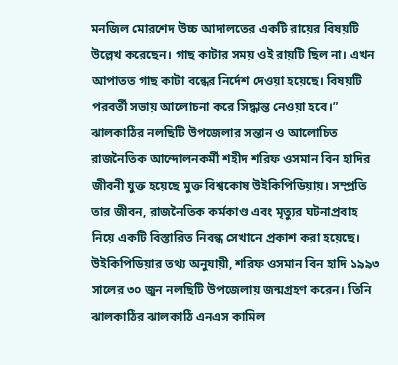মনজিল মোরশেদ উচ্চ আদালতের একটি রায়ের বিষয়টি উল্লেখ করেছেন। গাছ কাটার সময় ওই রায়টি ছিল না। এখন আপাতত গাছ কাটা বন্ধের নির্দেশ দেওয়া হয়েছে। বিষয়টি পরবর্তী সভায় আলোচনা করে সিদ্ধান্ত নেওয়া হবে।”
ঝালকাঠির নলছিটি উপজেলার সন্তান ও আলোচিত রাজনৈতিক আন্দোলনকর্মী শহীদ শরিফ ওসমান বিন হাদির জীবনী যুক্ত হয়েছে মুক্ত বিশ্বকোষ উইকিপিডিয়ায়। সম্প্রতি তার জীবন, রাজনৈতিক কর্মকাণ্ড এবং মৃত্যুর ঘটনাপ্রবাহ নিয়ে একটি বিস্তারিত নিবন্ধ সেখানে প্রকাশ করা হয়েছে।
উইকিপিডিয়ার তথ্য অনুযায়ী, শরিফ ওসমান বিন হাদি ১৯৯৩ সালের ৩০ জুন নলছিটি উপজেলায় জন্মগ্রহণ করেন। তিনি ঝালকাঠির ঝালকাঠি এনএস কামিল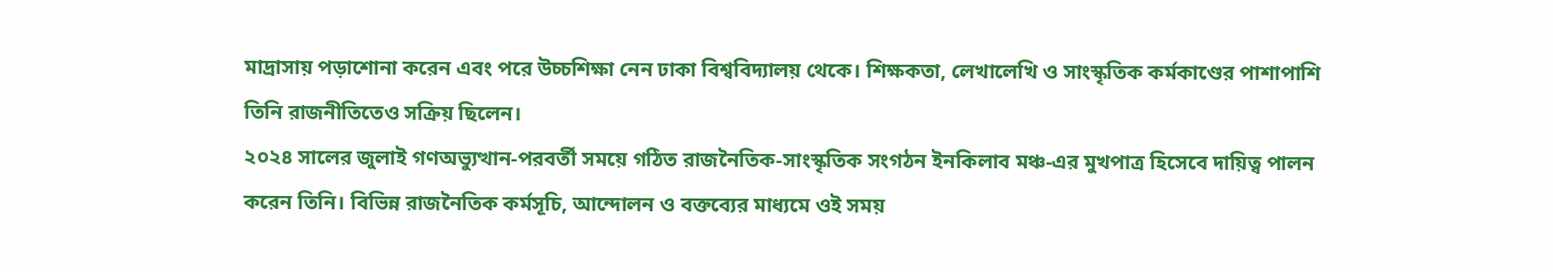মাদ্রাসায় পড়াশোনা করেন এবং পরে উচ্চশিক্ষা নেন ঢাকা বিশ্ববিদ্যালয় থেকে। শিক্ষকতা, লেখালেখি ও সাংস্কৃতিক কর্মকাণ্ডের পাশাপাশি তিনি রাজনীতিতেও সক্রিয় ছিলেন।
২০২৪ সালের জুলাই গণঅভ্যুত্থান-পরবর্তী সময়ে গঠিত রাজনৈতিক-সাংস্কৃতিক সংগঠন ইনকিলাব মঞ্চ-এর মুখপাত্র হিসেবে দায়িত্ব পালন করেন তিনি। বিভিন্ন রাজনৈতিক কর্মসূচি, আন্দোলন ও বক্তব্যের মাধ্যমে ওই সময়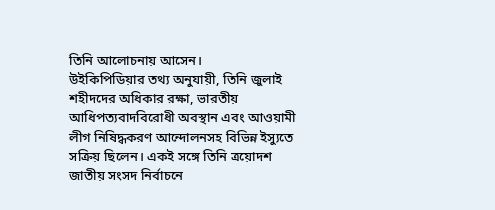তিনি আলোচনায় আসেন।
উইকিপিডিয়ার তথ্য অনুযায়ী, তিনি জুলাই শহীদদের অধিকার রক্ষা, ভারতীয় আধিপত্যবাদবিরোধী অবস্থান এবং আওয়ামী লীগ নিষিদ্ধকরণ আন্দোলনসহ বিভিন্ন ইস্যুতে সক্রিয় ছিলেন। একই সঙ্গে তিনি ত্রয়োদশ জাতীয় সংসদ নির্বাচনে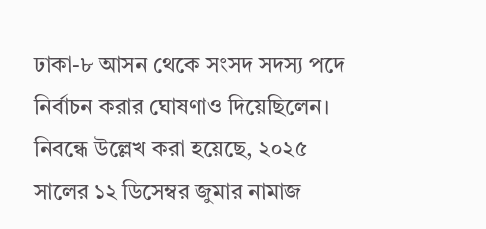ঢাকা-৮ আসন থেকে সংসদ সদস্য পদে নির্বাচন করার ঘোষণাও দিয়েছিলেন।
নিবন্ধে উল্লেখ করা হয়েছে, ২০২৫ সালের ১২ ডিসেম্বর জুমার নামাজ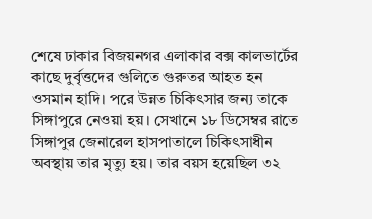শেষে ঢাকার বিজয়নগর এলাকার বক্স কালভার্টের কাছে দুর্বৃত্তদের গুলিতে গুরুতর আহত হন ওসমান হাদি। পরে উন্নত চিকিৎসার জন্য তাকে সিঙ্গাপুরে নেওয়া হয়। সেখানে ১৮ ডিসেম্বর রাতে সিঙ্গাপুর জেনারেল হাসপাতালে চিকিৎসাধীন অবস্থায় তার মৃত্যু হয়। তার বয়স হয়েছিল ৩২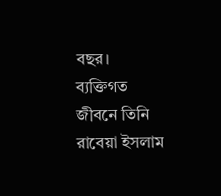বছর।
ব্যক্তিগত জীবনে তিনি রাবেয়া ইসলাম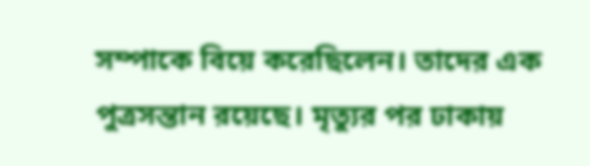সম্পাকে বিয়ে করেছিলেন। তাদের এক পুত্রসন্তান রয়েছে। মৃত্যুর পর ঢাকায়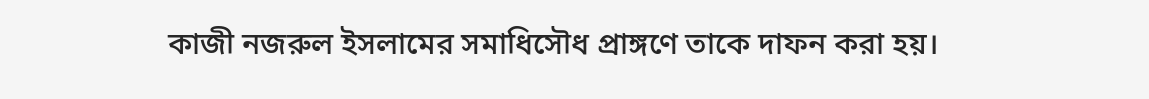কাজী নজরুল ইসলামের সমাধিসৌধ প্রাঙ্গণে তাকে দাফন করা হয়।